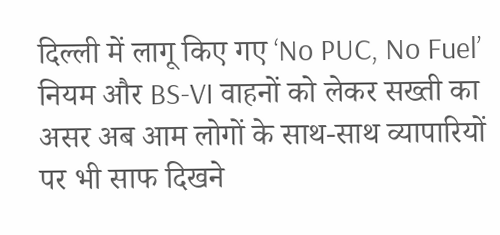दिल्ली में लागू किए गए ‘No PUC, No Fuel’ नियम और BS-VI वाहनों को लेकर सख्ती का असर अब आम लोगों के साथ-साथ व्यापारियों पर भी साफ दिखने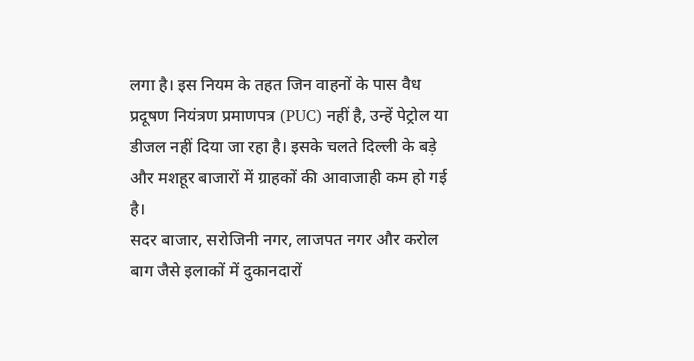लगा है। इस नियम के तहत जिन वाहनों के पास वैध प्रदूषण नियंत्रण प्रमाणपत्र (PUC) नहीं है, उन्हें पेट्रोल या डीजल नहीं दिया जा रहा है। इसके चलते दिल्ली के बड़े और मशहूर बाजारों में ग्राहकों की आवाजाही कम हो गई है।
सदर बाजार, सरोजिनी नगर, लाजपत नगर और करोल बाग जैसे इलाकों में दुकानदारों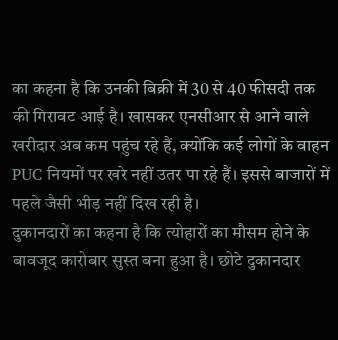का कहना है कि उनकी बिक्री में 30 से 40 फीसदी तक की गिरावट आई है। खासकर एनसीआर से आने वाले खरीदार अब कम पहुंच रहे हैं, क्योंकि कई लोगों के वाहन PUC नियमों पर खरे नहीं उतर पा रहे हैं। इससे बाजारों में पहले जैसी भीड़ नहीं दिख रही है।
दुकानदारों का कहना है कि त्योहारों का मौसम होने के बावजूद कारोबार सुस्त बना हुआ है। छोटे दुकानदार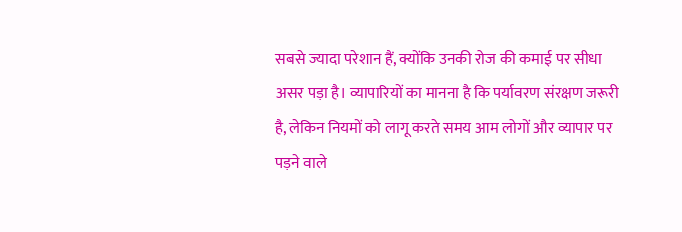सबसे ज्यादा परेशान हैं, क्योंकि उनकी रोज की कमाई पर सीधा असर पड़ा है। व्यापारियों का मानना है कि पर्यावरण संरक्षण जरूरी है, लेकिन नियमों को लागू करते समय आम लोगों और व्यापार पर पड़ने वाले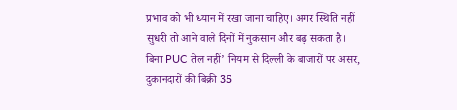प्रभाव को भी ध्यान में रखा जाना चाहिए। अगर स्थिति नहीं सुधरी तो आने वाले दिनों में नुकसान और बढ़ सकता है।
बिना PUC तेल नहीं’ नियम से दिल्ली के बाजारों पर असर, दुकानदारों की बिक्री 35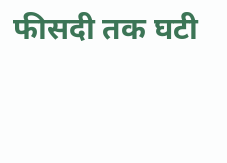फीसदी तक घटी